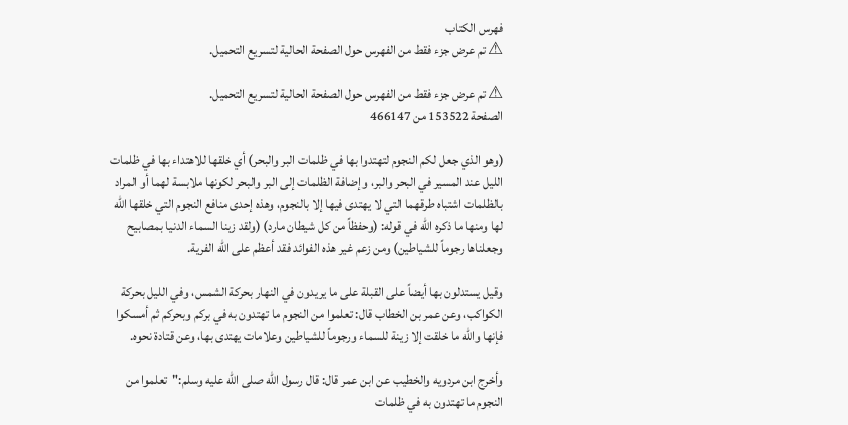فهرس الكتاب
⚠ تم عرض جزء فقط من الفهرس حول الصفحة الحالية لتسريع التحميل.

⚠ تم عرض جزء فقط من الفهرس حول الصفحة الحالية لتسريع التحميل.
الصفحة 153522 من 466147

(وهو الذي جعل لكم النجوم لتهتدوا بها في ظلمات البر والبحر) أي خلقها للاهتداء بها في ظلمات الليل عند المسير في البحر والبر، وإضافة الظلمات إلى البر والبحر لكونها ملابسة لهما أو المراد بالظلمات اشتباه طرقهما التي لا يهتدى فيها إلا بالنجوم، وهذه إحدى منافع النجوم التي خلقها الله لها ومنها ما ذكره الله في قوله: (وحفظاً من كل شيطان مارد) (ولقد زينا السماء الدنيا بمصابيح وجعلناها رجوماً للشياطين) ومن زعم غير هذه الفوائد فقد أعظم على الله الفرية.

وقيل يستدلون بها أيضاً على القبلة على ما يريدون في النهار بحركة الشمس، وفي الليل بحركة الكواكب، وعن عمر بن الخطاب قال: تعلموا من النجوم ما تهتدون به في بركم وبحركم ثم أمسكوا فإنها والله ما خلقت إلا زينة للسماء ورجوماً للشياطين وعلامات يهتدى بها، وعن قتادة نحوه.

وأخرج ابن مردويه والخطيب عن ابن عمر قال: قال رسول الله صلى الله عليه وسلم:"تعلموا من النجوم ما تهتدون به في ظلمات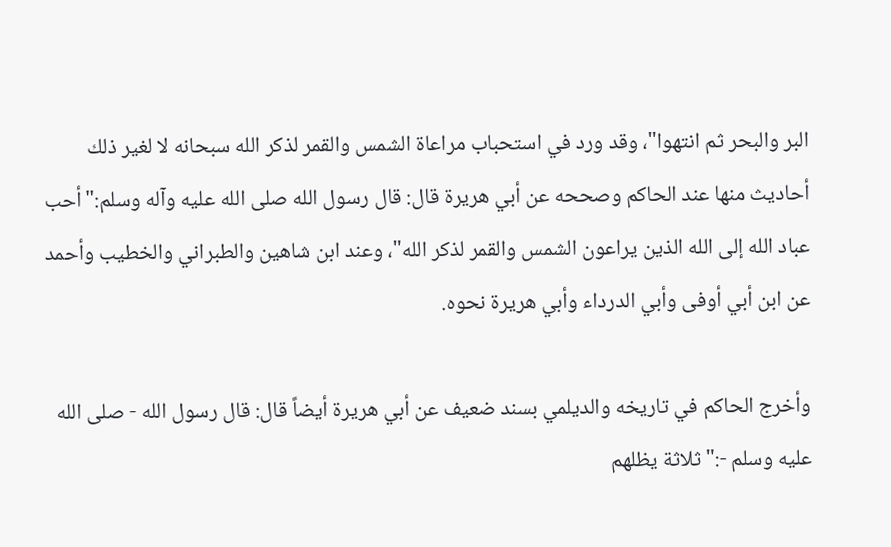البر والبحر ثم انتهوا"، وقد ورد في استحباب مراعاة الشمس والقمر لذكر الله سبحانه لا لغير ذلك أحاديث منها عند الحاكم وصححه عن أبي هريرة قال: قال رسول الله صلى الله عليه وآله وسلم:"أحب عباد الله إلى الله الذين يراعون الشمس والقمر لذكر الله"، وعند ابن شاهين والطبراني والخطيب وأحمد عن ابن أبي أوفى وأبي الدرداء وأبي هريرة نحوه.

وأخرج الحاكم في تاريخه والديلمي بسند ضعيف عن أبي هريرة أيضاً قال: قال رسول الله - صلى الله عليه وسلم -:"ثلاثة يظلهم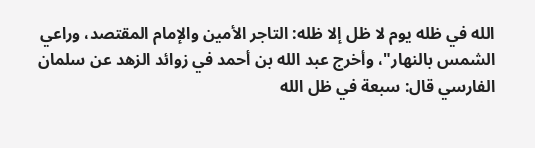الله في ظله يوم لا ظل إلا ظله: التاجر الأمين والإمام المقتصد، وراعي الشمس بالنهار"، وأخرج عبد الله بن أحمد في زوائد الزهد عن سلمان الفارسي قال: سبعة في ظل الله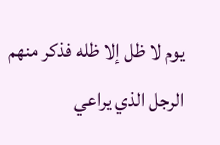يوم لا ظل إلا ظله فذكر منهم الرجل الذي يراعي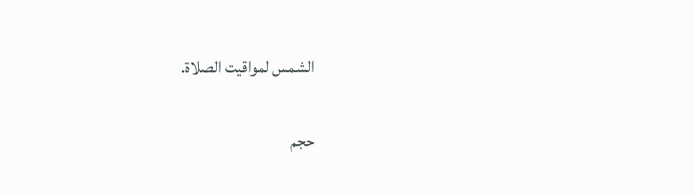الشمس لمواقيت الصلاة.

حجم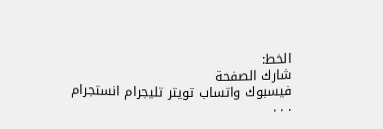الخط:
شارك الصفحة
فيسبوك واتساب تويتر تليجرام انستجرام
. . .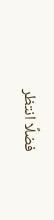فضلًا انتظر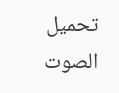تحميل الصوت